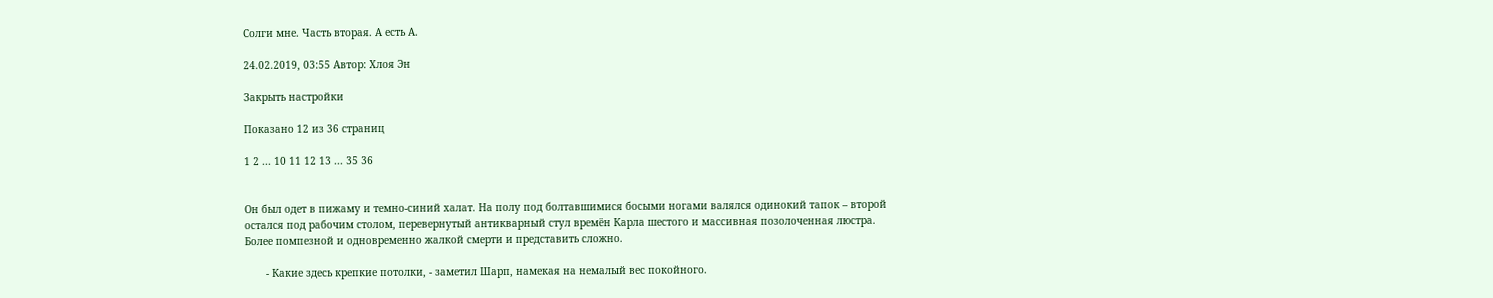Солги мне. Часть вторая. А есть А.

24.02.2019, 03:55 Автор: Хлоя Эн

Закрыть настройки

Показано 12 из 36 страниц

1 2 ... 10 11 12 13 ... 35 36


Он был одет в пижаму и темно-синий халат. На полу под болтавшимися босыми ногами валялся одинокий тапок – второй остался под рабочим столом, перевернутый антикварный стул времён Карла шестого и массивная позолоченная люстра. Более помпезной и одновременно жалкой смерти и представить сложно.

       - Какие здесь крепкие потолки, - заметил Шарп, намекая на немалый вес покойного.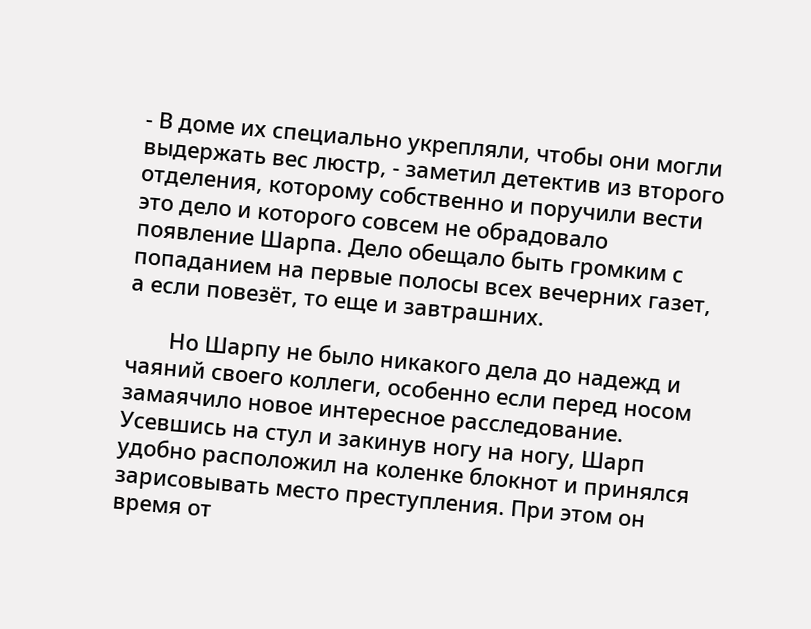- В доме их специально укрепляли, чтобы они могли выдержать вес люстр, - заметил детектив из второго отделения, которому собственно и поручили вести это дело и которого совсем не обрадовало появление Шарпа. Дело обещало быть громким с попаданием на первые полосы всех вечерних газет, а если повезёт, то еще и завтрашних.

       Но Шарпу не было никакого дела до надежд и чаяний своего коллеги, особенно если перед носом замаячило новое интересное расследование. Усевшись на стул и закинув ногу на ногу, Шарп удобно расположил на коленке блокнот и принялся зарисовывать место преступления. При этом он время от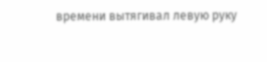времени вытягивал левую руку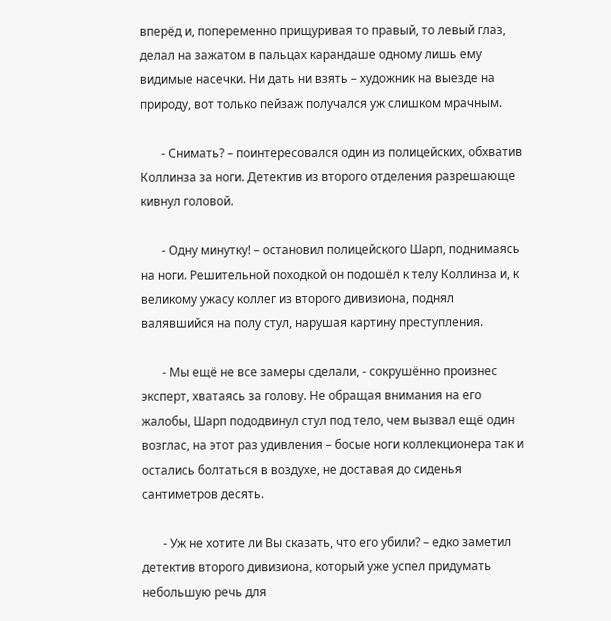вперёд и, попеременно прищуривая то правый, то левый глаз, делал на зажатом в пальцах карандаше одному лишь ему видимые насечки. Ни дать ни взять – художник на выезде на природу, вот только пейзаж получался уж слишком мрачным.

       - Снимать? – поинтересовался один из полицейских, обхватив Коллинза за ноги. Детектив из второго отделения разрешающе кивнул головой.

       - Одну минутку! – остановил полицейского Шарп, поднимаясь на ноги. Решительной походкой он подошёл к телу Коллинза и, к великому ужасу коллег из второго дивизиона, поднял валявшийся на полу стул, нарушая картину преступления.

       - Мы ещё не все замеры сделали, - сокрушённо произнес эксперт, хватаясь за голову. Не обращая внимания на его жалобы, Шарп пододвинул стул под тело, чем вызвал ещё один возглас, на этот раз удивления – босые ноги коллекционера так и остались болтаться в воздухе, не доставая до сиденья сантиметров десять.

       - Уж не хотите ли Вы сказать, что его убили? – едко заметил детектив второго дивизиона, который уже успел придумать небольшую речь для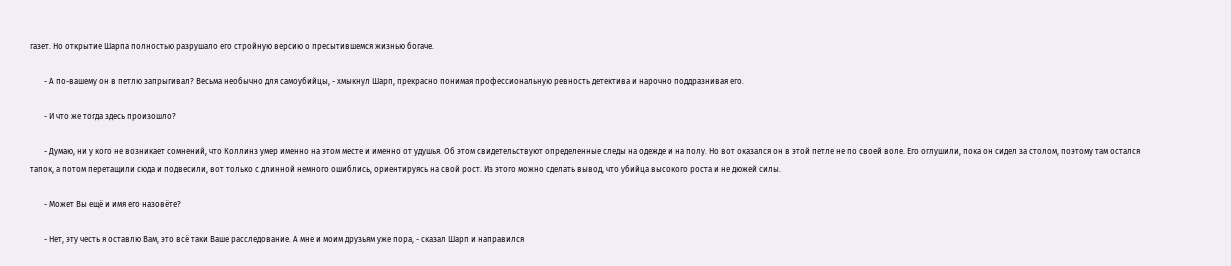газет. Но открытие Шарпа полностью разрушало его стройную версию о пресытившемся жизнью богаче.

       - А по-вашему он в петлю запрыгивал? Весьма необычно для самоубийцы, - хмыкнул Шарп, прекрасно понимая профессиональную ревность детектива и нарочно поддразнивая его.

       - И что же тогда здесь произошло?

       - Думаю, ни у кого не возникает сомнений, что Коллинз умер именно на этом месте и именно от удушья. Об этом свидетельствуют определенные следы на одежде и на полу. Но вот оказался он в этой петле не по своей воле. Его оглушили, пока он сидел за столом, поэтому там остался тапок, а потом перетащили сюда и подвесили, вот только с длинной немного ошиблись, ориентируясь на свой рост. Из этого можно сделать вывод, что убийца высокого роста и не дюжей силы.

       - Может Вы ещё и имя его назовёте?

       - Нет, эту честь я оставлю Вам, это всё таки Ваше расследование. А мне и моим друзьям уже пора, - сказал Шарп и направился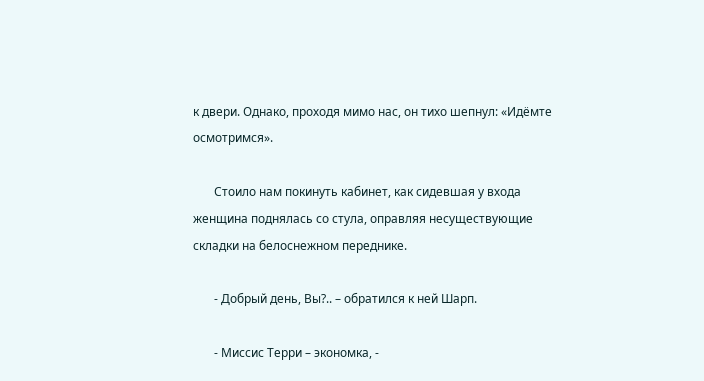к двери. Однако, проходя мимо нас, он тихо шепнул: «Идёмте осмотримся».

       Стоило нам покинуть кабинет, как сидевшая у входа женщина поднялась со стула, оправляя несуществующие складки на белоснежном переднике.

       - Добрый день, Вы?.. – обратился к ней Шарп.

       - Миссис Терри – экономка, -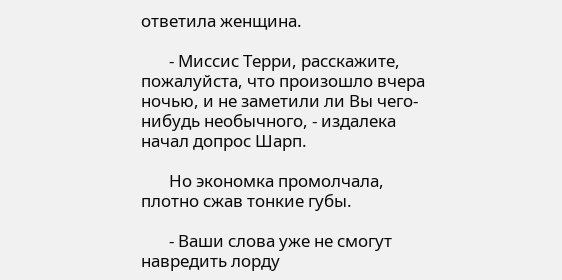ответила женщина.

       - Миссис Терри, расскажите, пожалуйста, что произошло вчера ночью, и не заметили ли Вы чего-нибудь необычного, - издалека начал допрос Шарп.

       Но экономка промолчала, плотно сжав тонкие губы.

       - Ваши слова уже не смогут навредить лорду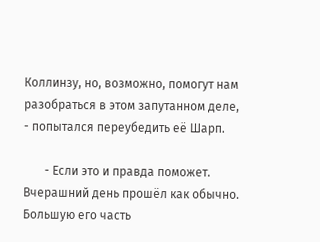Коллинзу, но, возможно, помогут нам разобраться в этом запутанном деле, - попытался переубедить её Шарп.

       - Если это и правда поможет. Вчерашний день прошёл как обычно. Большую его часть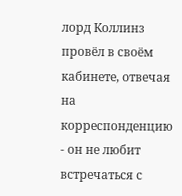лорд Коллинз провёл в своём кабинете, отвечая на корреспонденцию - он не любит встречаться с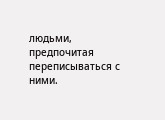людьми, предпочитая переписываться с ними.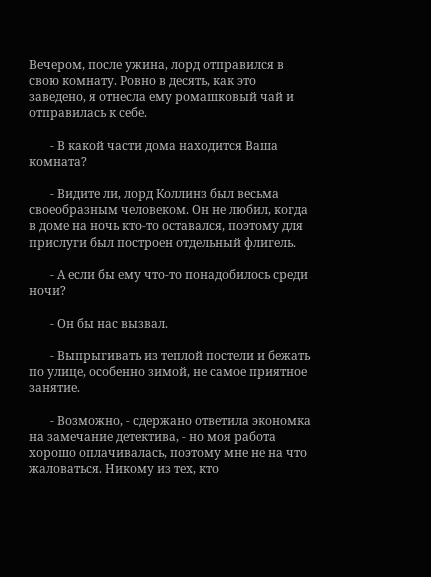Вечером, после ужина, лорд отправился в свою комнату. Ровно в десять, как это заведено, я отнесла ему ромашковый чай и отправилась к себе.

       - В какой части дома находится Ваша комната?

       - Видите ли, лорд Коллинз был весьма своеобразным человеком. Он не любил, когда в доме на ночь кто-то оставался, поэтому для прислуги был построен отдельный флигель.

       - А если бы ему что-то понадобилось среди ночи?

       - Он бы нас вызвал.

       - Выпрыгивать из теплой постели и бежать по улице, особенно зимой, не самое приятное занятие.

       - Возможно, - сдержано ответила экономка на замечание детектива, - но моя работа хорошо оплачивалась, поэтому мне не на что жаловаться. Никому из тех, кто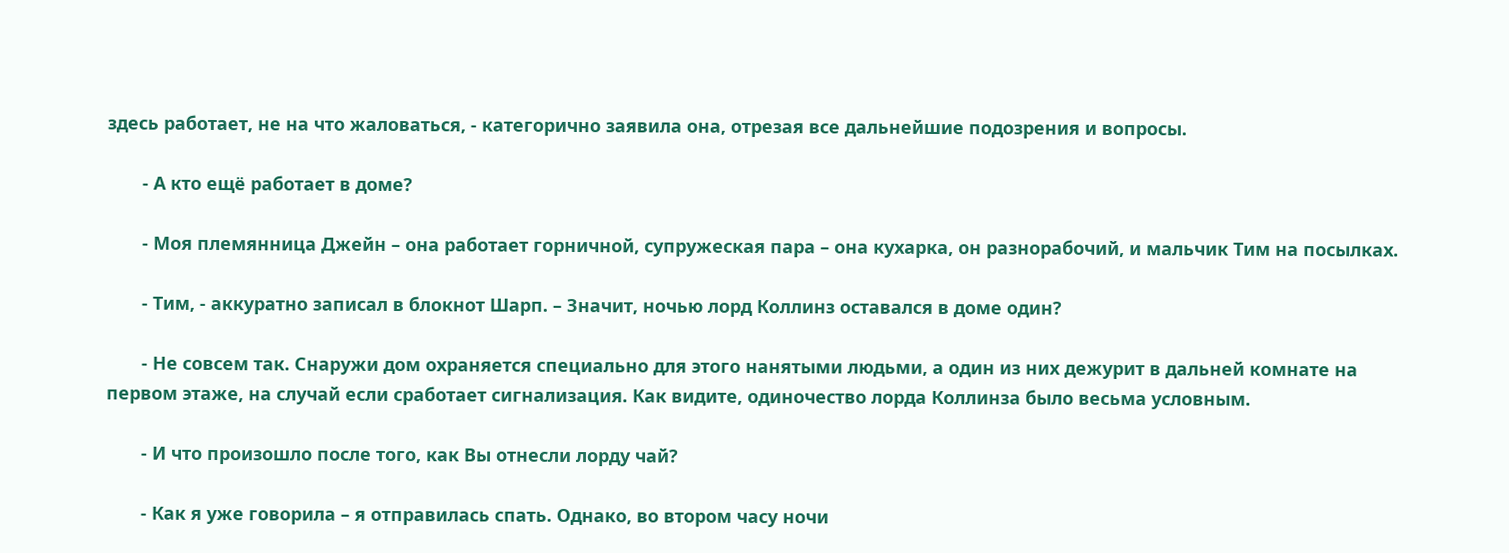здесь работает, не на что жаловаться, - категорично заявила она, отрезая все дальнейшие подозрения и вопросы.

       - А кто ещё работает в доме?

       - Моя племянница Джейн – она работает горничной, супружеская пара – она кухарка, он разнорабочий, и мальчик Тим на посылках.

       - Тим, - аккуратно записал в блокнот Шарп. – Значит, ночью лорд Коллинз оставался в доме один?

       - Не совсем так. Снаружи дом охраняется специально для этого нанятыми людьми, а один из них дежурит в дальней комнате на первом этаже, на случай если сработает сигнализация. Как видите, одиночество лорда Коллинза было весьма условным.

       - И что произошло после того, как Вы отнесли лорду чай?

       - Как я уже говорила – я отправилась спать. Однако, во втором часу ночи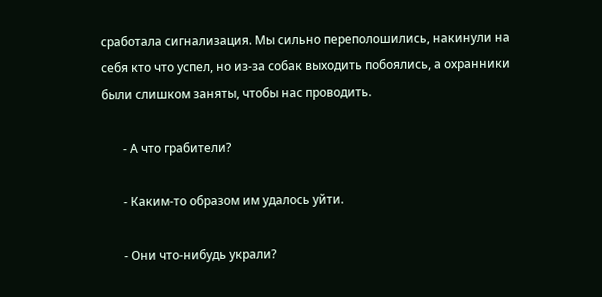сработала сигнализация. Мы сильно переполошились, накинули на себя кто что успел, но из-за собак выходить побоялись, а охранники были слишком заняты, чтобы нас проводить.

       - А что грабители?

       - Каким-то образом им удалось уйти.

       - Они что-нибудь украли?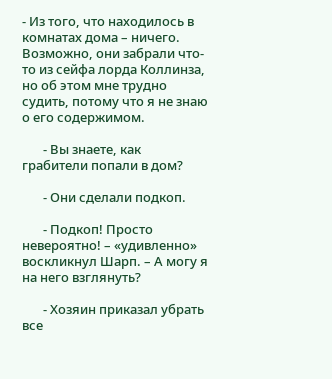- Из того, что находилось в комнатах дома – ничего. Возможно, они забрали что-то из сейфа лорда Коллинза, но об этом мне трудно судить, потому что я не знаю о его содержимом.

       - Вы знаете, как грабители попали в дом?

       - Они сделали подкоп.

       - Подкоп! Просто невероятно! – «удивленно» воскликнул Шарп. – А могу я на него взглянуть?

       - Хозяин приказал убрать все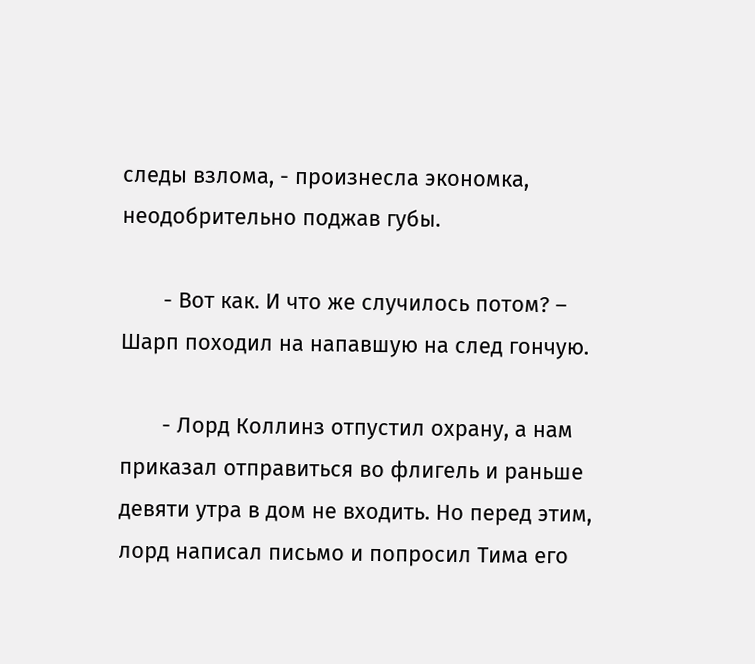следы взлома, - произнесла экономка, неодобрительно поджав губы.

       - Вот как. И что же случилось потом? – Шарп походил на напавшую на след гончую.

       - Лорд Коллинз отпустил охрану, а нам приказал отправиться во флигель и раньше девяти утра в дом не входить. Но перед этим, лорд написал письмо и попросил Тима его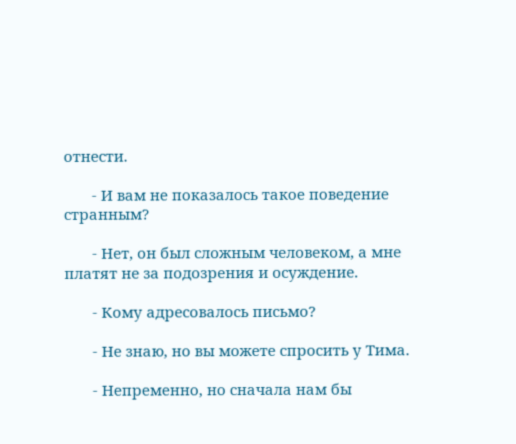отнести.

       - И вам не показалось такое поведение странным?

       - Нет, он был сложным человеком, а мне платят не за подозрения и осуждение.

       - Кому адресовалось письмо?

       - Не знаю, но вы можете спросить у Тима.

       - Непременно, но сначала нам бы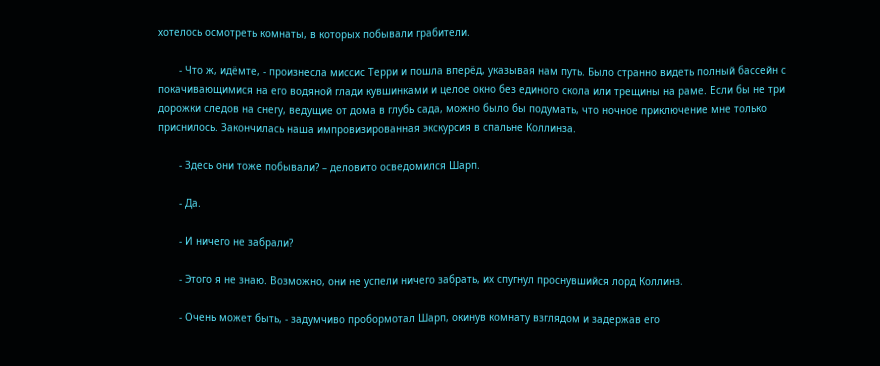хотелось осмотреть комнаты, в которых побывали грабители.

       - Что ж, идёмте, - произнесла миссис Терри и пошла вперёд, указывая нам путь. Было странно видеть полный бассейн с покачивающимися на его водяной глади кувшинками и целое окно без единого скола или трещины на раме. Если бы не три дорожки следов на снегу, ведущие от дома в глубь сада, можно было бы подумать, что ночное приключение мне только приснилось. Закончилась наша импровизированная экскурсия в спальне Коллинза.

       - Здесь они тоже побывали? – деловито осведомился Шарп.

       - Да.

       - И ничего не забрали?

       - Этого я не знаю. Возможно, они не успели ничего забрать, их спугнул проснувшийся лорд Коллинз.

       - Очень может быть, - задумчиво пробормотал Шарп, окинув комнату взглядом и задержав его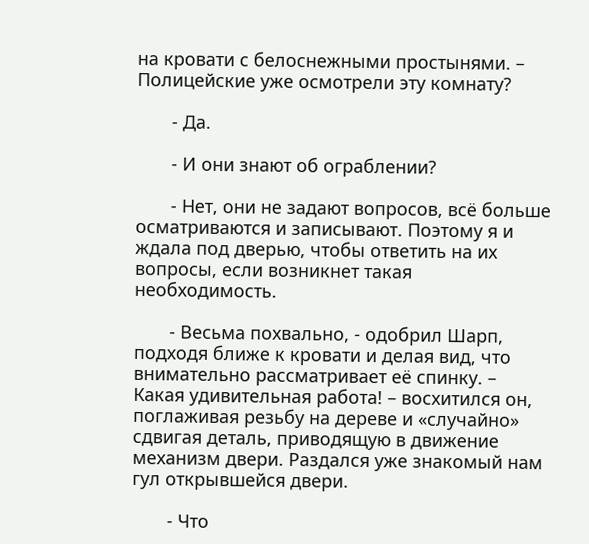на кровати с белоснежными простынями. – Полицейские уже осмотрели эту комнату?

       - Да.

       - И они знают об ограблении?

       - Нет, они не задают вопросов, всё больше осматриваются и записывают. Поэтому я и ждала под дверью, чтобы ответить на их вопросы, если возникнет такая необходимость.

       - Весьма похвально, - одобрил Шарп, подходя ближе к кровати и делая вид, что внимательно рассматривает её спинку. – Какая удивительная работа! – восхитился он, поглаживая резьбу на дереве и «случайно» сдвигая деталь, приводящую в движение механизм двери. Раздался уже знакомый нам гул открывшейся двери.

       - Что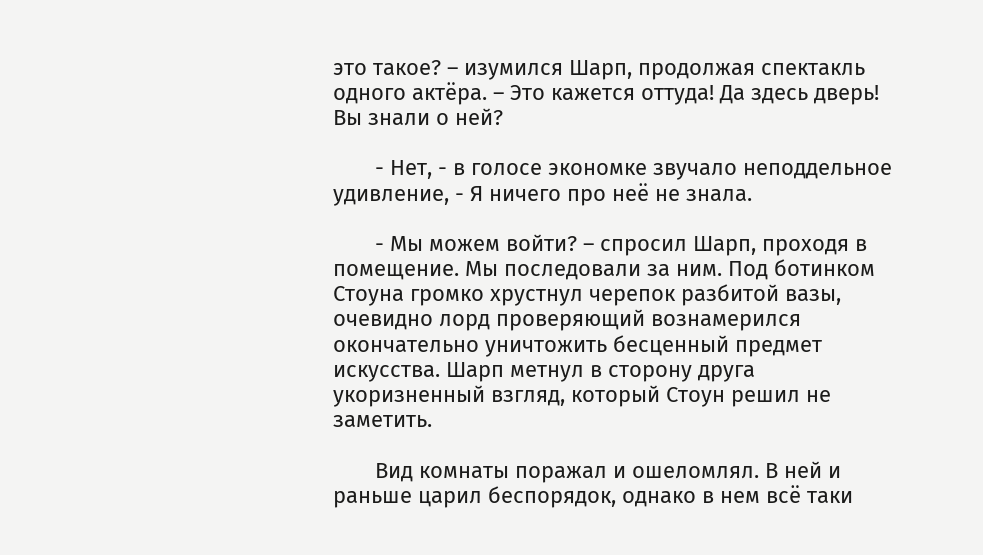это такое? – изумился Шарп, продолжая спектакль одного актёра. – Это кажется оттуда! Да здесь дверь! Вы знали о ней?

       - Нет, - в голосе экономке звучало неподдельное удивление, - Я ничего про неё не знала.

       - Мы можем войти? – спросил Шарп, проходя в помещение. Мы последовали за ним. Под ботинком Стоуна громко хрустнул черепок разбитой вазы, очевидно лорд проверяющий вознамерился окончательно уничтожить бесценный предмет искусства. Шарп метнул в сторону друга укоризненный взгляд, который Стоун решил не заметить.

       Вид комнаты поражал и ошеломлял. В ней и раньше царил беспорядок, однако в нем всё таки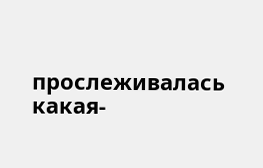прослеживалась какая-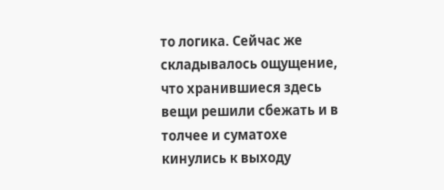то логика. Сейчас же складывалось ощущение, что хранившиеся здесь вещи решили сбежать и в толчее и суматохе кинулись к выходу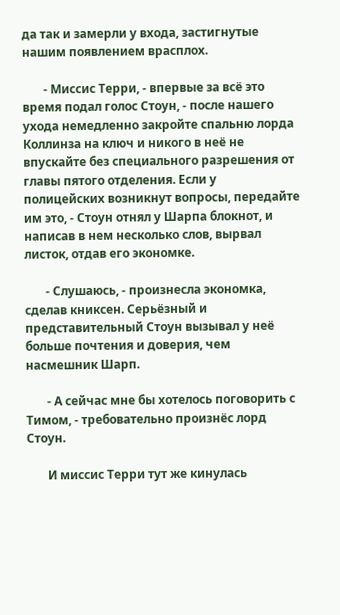да так и замерли у входа, застигнутые нашим появлением врасплох.

       - Миссис Терри, - впервые за всё это время подал голос Стоун, - после нашего ухода немедленно закройте спальню лорда Коллинза на ключ и никого в неё не впускайте без специального разрешения от главы пятого отделения. Если у полицейских возникнут вопросы, передайте им это, - Стоун отнял у Шарпа блокнот, и написав в нем несколько слов, вырвал листок, отдав его экономке.

       - Слушаюсь, - произнесла экономка, сделав книксен. Серьёзный и представительный Стоун вызывал у неё больше почтения и доверия, чем насмешник Шарп.

       - А сейчас мне бы хотелось поговорить с Тимом, - требовательно произнёс лорд Стоун.

       И миссис Терри тут же кинулась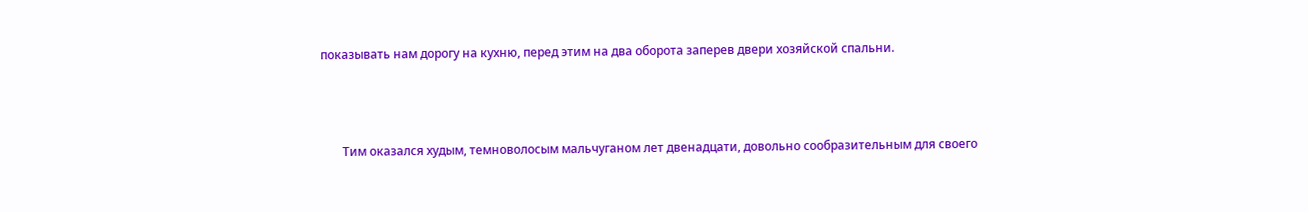показывать нам дорогу на кухню, перед этим на два оборота заперев двери хозяйской спальни.



       Тим оказался худым, темноволосым мальчуганом лет двенадцати, довольно сообразительным для своего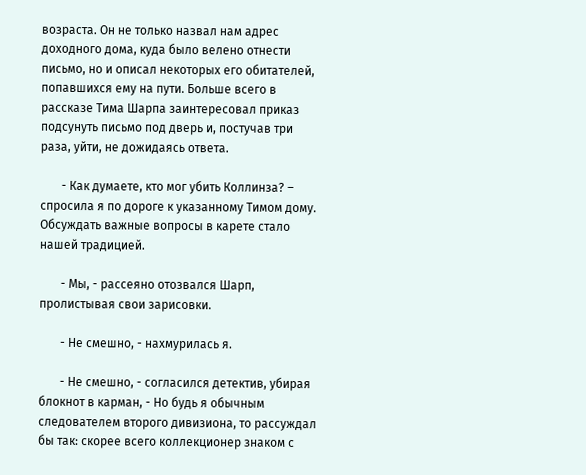возраста. Он не только назвал нам адрес доходного дома, куда было велено отнести письмо, но и описал некоторых его обитателей, попавшихся ему на пути. Больше всего в рассказе Тима Шарпа заинтересовал приказ подсунуть письмо под дверь и, постучав три раза, уйти, не дожидаясь ответа.

       - Как думаете, кто мог убить Коллинза? – спросила я по дороге к указанному Тимом дому. Обсуждать важные вопросы в карете стало нашей традицией.

       - Мы, - рассеяно отозвался Шарп, пролистывая свои зарисовки.

       - Не смешно, - нахмурилась я.

       - Не смешно, - согласился детектив, убирая блокнот в карман, - Но будь я обычным следователем второго дивизиона, то рассуждал бы так: скорее всего коллекционер знаком с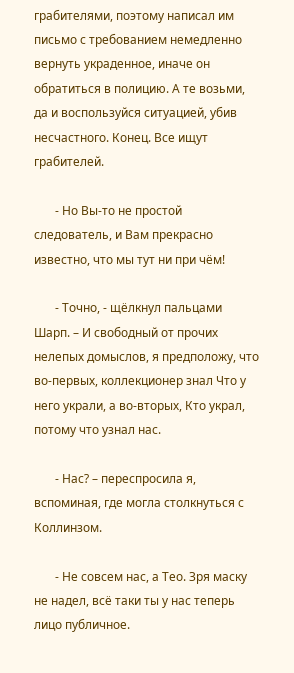грабителями, поэтому написал им письмо с требованием немедленно вернуть украденное, иначе он обратиться в полицию. А те возьми, да и воспользуйся ситуацией, убив несчастного. Конец. Все ищут грабителей.

       - Но Вы-то не простой следователь, и Вам прекрасно известно, что мы тут ни при чём!

       - Точно, - щёлкнул пальцами Шарп. – И свободный от прочих нелепых домыслов, я предположу, что во-первых, коллекционер знал Что у него украли, а во-вторых, Кто украл, потому что узнал нас.

       - Нас? – переспросила я, вспоминая, где могла столкнуться с Коллинзом.

       - Не совсем нас, а Тео. Зря маску не надел, всё таки ты у нас теперь лицо публичное.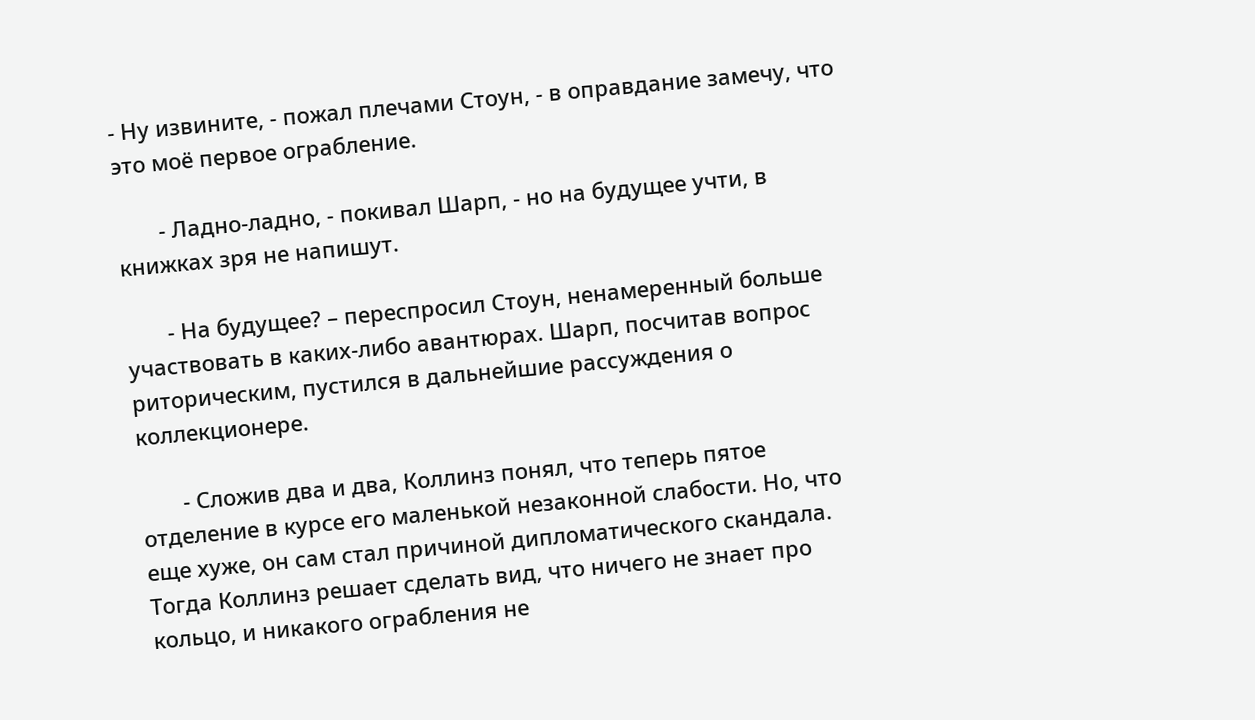- Ну извините, - пожал плечами Стоун, - в оправдание замечу, что это моё первое ограбление.

       - Ладно-ладно, - покивал Шарп, - но на будущее учти, в книжках зря не напишут.

       - На будущее? – переспросил Стоун, ненамеренный больше участвовать в каких-либо авантюрах. Шарп, посчитав вопрос риторическим, пустился в дальнейшие рассуждения о коллекционере.

       - Сложив два и два, Коллинз понял, что теперь пятое отделение в курсе его маленькой незаконной слабости. Но, что еще хуже, он сам стал причиной дипломатического скандала. Тогда Коллинз решает сделать вид, что ничего не знает про кольцо, и никакого ограбления не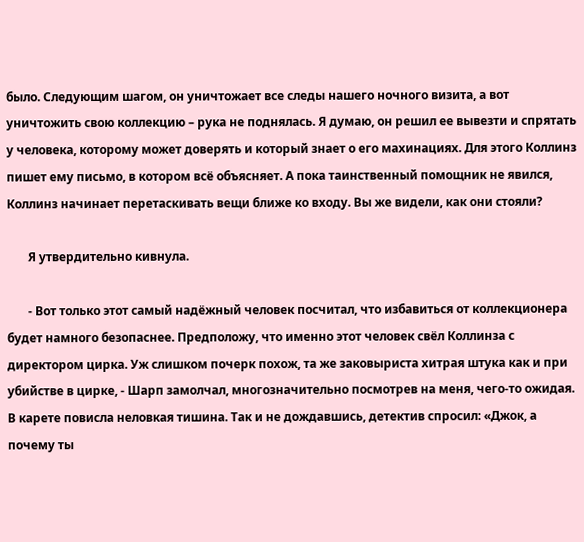было. Следующим шагом, он уничтожает все следы нашего ночного визита, а вот уничтожить свою коллекцию – рука не поднялась. Я думаю, он решил ее вывезти и спрятать у человека, которому может доверять и который знает о его махинациях. Для этого Коллинз пишет ему письмо, в котором всё объясняет. А пока таинственный помощник не явился, Коллинз начинает перетаскивать вещи ближе ко входу. Вы же видели, как они стояли?

       Я утвердительно кивнула.

       - Вот только этот самый надёжный человек посчитал, что избавиться от коллекционера будет намного безопаснее. Предположу, что именно этот человек свёл Коллинза с директором цирка. Уж слишком почерк похож, та же заковыриста хитрая штука как и при убийстве в цирке, - Шарп замолчал, многозначительно посмотрев на меня, чего-то ожидая. В карете повисла неловкая тишина. Так и не дождавшись, детектив спросил: «Джок, а почему ты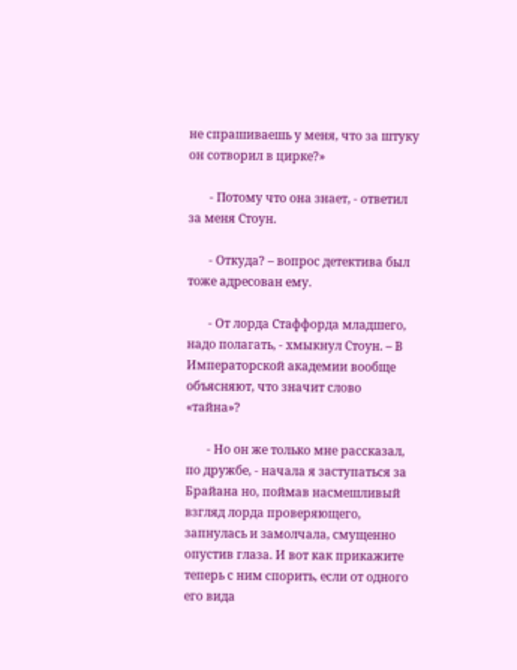не спрашиваешь у меня, что за штуку он сотворил в цирке?»

       - Потому что она знает, - ответил за меня Стоун.

       - Откуда? – вопрос детектива был тоже адресован ему.

       - От лорда Стаффорда младшего, надо полагать, - хмыкнул Стоун. – В Императорской академии вообще объясняют, что значит слово «тайна»?

       - Но он же только мне рассказал, по дружбе, - начала я заступаться за Брайана но, поймав насмешливый взгляд лорда проверяющего, запнулась и замолчала, смущенно опустив глаза. И вот как прикажите теперь с ним спорить, если от одного его вида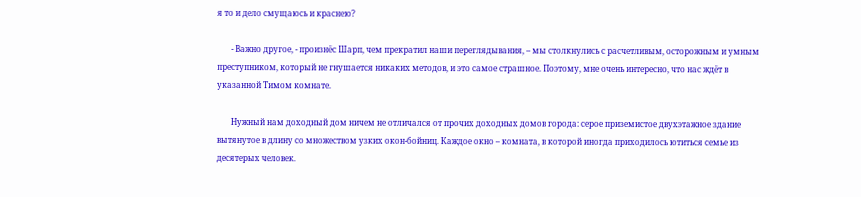я то и дело смущаюсь и краснею?

       - Важно другое, - произнёс Шарп, чем прекратил наши переглядывания, – мы столкнулись с расчетливым, осторожным и умным преступником, который не гнушается никаких методов, и это самое страшное. Поэтому, мне очень интересно, что нас ждёт в указанной Тимом комнате.

       Нужный нам доходный дом ничем не отличался от прочих доходных домов города: серое приземистое двухэтажное здание вытянутое в длину со множеством узких окон-бойниц. Каждое окно – комната, в которой иногда приходилось ютиться семье из десятерых человек.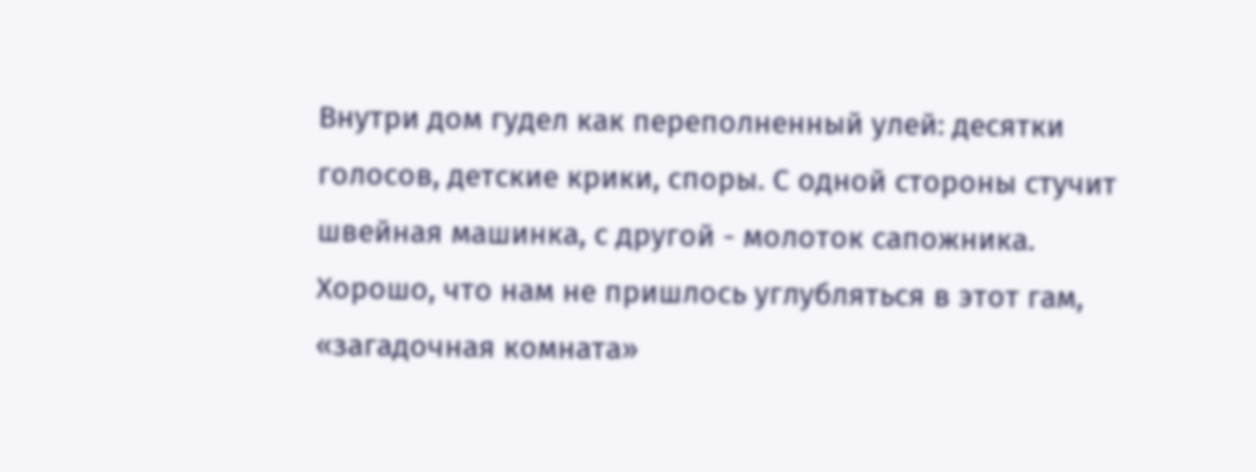Внутри дом гудел как переполненный улей: десятки голосов, детские крики, споры. С одной стороны стучит швейная машинка, с другой - молоток сапожника. Хорошо, что нам не пришлось углубляться в этот гам, «загадочная комната»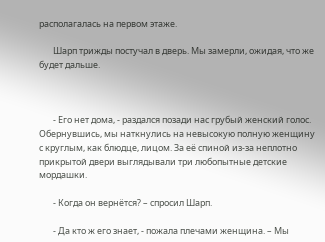располагалась на первом этаже.

       Шарп трижды постучал в дверь. Мы замерли, ожидая, что же будет дальше.



       - Его нет дома, - раздался позади нас грубый женский голос. Обернувшись, мы наткнулись на невысокую полную женщину с круглым, как блюдце, лицом. За её спиной из-за неплотно прикрытой двери выглядывали три любопытные детские мордашки.

       - Когда он вернётся? – спросил Шарп.

       - Да кто ж его знает, - пожала плечами женщина. – Мы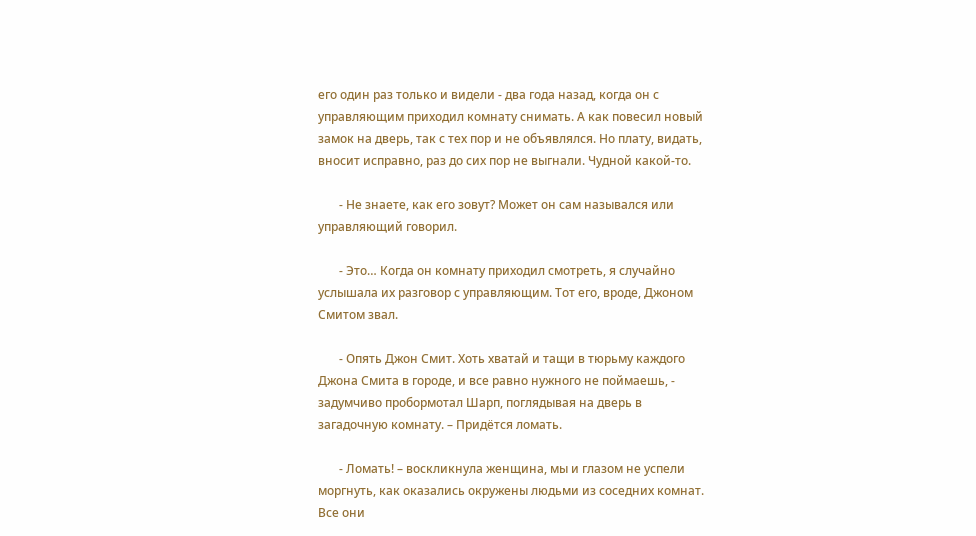его один раз только и видели - два года назад, когда он с управляющим приходил комнату снимать. А как повесил новый замок на дверь, так с тех пор и не объявлялся. Но плату, видать, вносит исправно, раз до сих пор не выгнали. Чудной какой-то.

       - Не знаете, как его зовут? Может он сам назывался или управляющий говорил.

       - Это… Когда он комнату приходил смотреть, я случайно услышала их разговор с управляющим. Тот его, вроде, Джоном Смитом звал.

       - Опять Джон Смит. Хоть хватай и тащи в тюрьму каждого Джона Смита в городе, и все равно нужного не поймаешь, - задумчиво пробормотал Шарп, поглядывая на дверь в загадочную комнату. – Придётся ломать.

       - Ломать! – воскликнула женщина, мы и глазом не успели моргнуть, как оказались окружены людьми из соседних комнат. Все они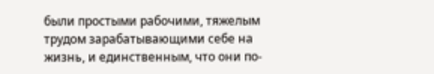были простыми рабочими, тяжелым трудом зарабатывающими себе на жизнь, и единственным, что они по-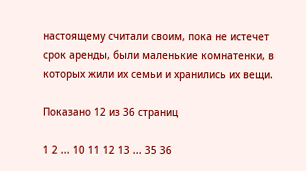настоящему считали своим, пока не истечет срок аренды, были маленькие комнатенки, в которых жили их семьи и хранились их вещи.

Показано 12 из 36 страниц

1 2 ... 10 11 12 13 ... 35 36